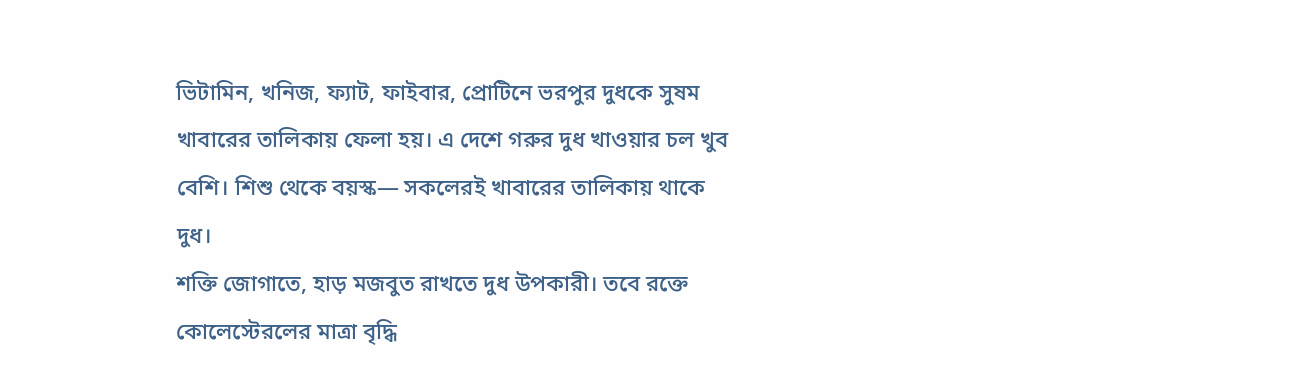ভিটামিন, খনিজ, ফ্যাট, ফাইবার, প্রোটিনে ভরপুর দুধকে সুষম খাবারের তালিকায় ফেলা হয়। এ দেশে গরুর দুধ খাওয়ার চল খুব বেশি। শিশু থেকে বয়স্ক— সকলেরই খাবারের তালিকায় থাকে দুধ।
শক্তি জোগাতে, হাড় মজবুত রাখতে দুধ উপকারী। তবে রক্তে কোলেস্টেরলের মাত্রা বৃদ্ধি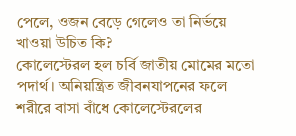পেলে, ওজন বেড়ে গেলেও তা নির্ভয়ে খাওয়া উচিত কি?
কোলেস্টেরল হল চর্বি জাতীয় মোমের মতো পদার্থ। অনিয়ন্ত্রিত জীবনযাপনের ফলে শরীরে বাসা বাঁধে কোলেস্টেরলের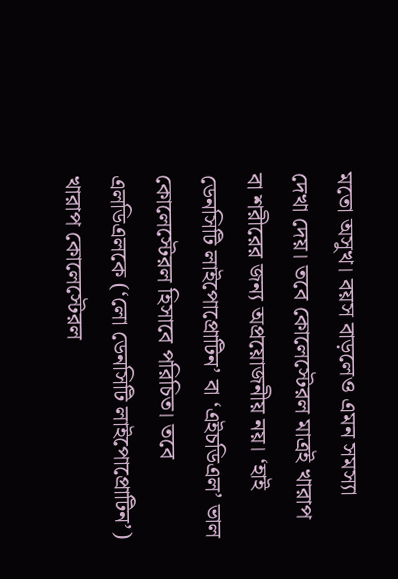মতো অসুখ। বয়স বাড়লেও এমন সমস্যা দেখা দেয়। তবে কোলেস্টেরল মাত্রই খারাপ বা শরীরের জন্য অপ্রয়োজনীয় নয়। ‘হাই ডেনসিটি লাইপোপ্রোটিন’ বা ‘এইচডিএল’ ভাল কোলেস্টেরল হিসাবে পরিচিত। তবে এলডিএলকে (‘লো ডেনসিটি লাইপোপ্রোটিন’) খারাপ কোলেস্টেরল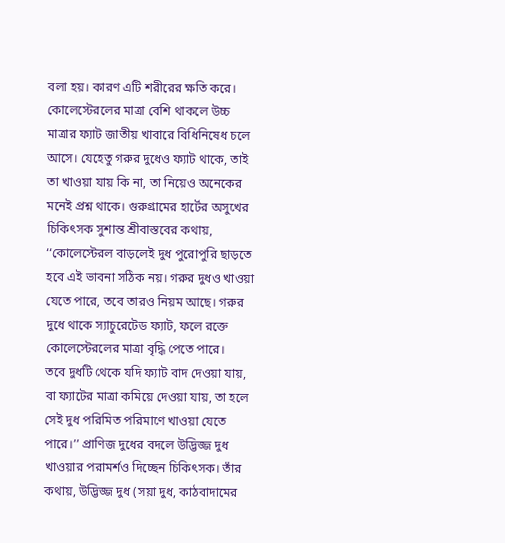বলা হয়। কারণ এটি শরীরের ক্ষতি করে।
কোলেস্টেরলের মাত্রা বেশি থাকলে উচ্চ মাত্রার ফ্যাট জাতীয় খাবারে বিধিনিষেধ চলে আসে। যেহেতু গরুর দুধেও ফ্যাট থাকে, তাই তা খাওয়া যায় কি না, তা নিয়েও অনেকের মনেই প্রশ্ন থাকে। গুরুগ্রামের হার্টের অসুখের চিকিৎসক সুশান্ত শ্রীবাস্তবের কথায়, ‘‘কোলেস্টেরল বাড়লেই দুধ পুরোপুরি ছাড়তে হবে এই ভাবনা সঠিক নয়। গরুর দুধও খাওয়া যেতে পারে, তবে তারও নিয়ম আছে। গরুর দুধে থাকে স্যাচুরেটেড ফ্যাট, ফলে রক্তে কোলেস্টেরলের মাত্রা বৃদ্ধি পেতে পারে।
তবে দুধটি থেকে যদি ফ্যাট বাদ দেওয়া যায়, বা ফ্যাটের মাত্রা কমিয়ে দেওয়া যায়, তা হলে সেই দুধ পরিমিত পরিমাণে খাওয়া যেতে পারে।’’ প্রাণিজ দুধের বদলে উদ্ভিজ্জ দুধ খাওয়ার পরামর্শও দিচ্ছেন চিকিৎসক। তাঁর কথায়, উদ্ভিজ্জ দুধ (সয়া দুধ, কাঠবাদামের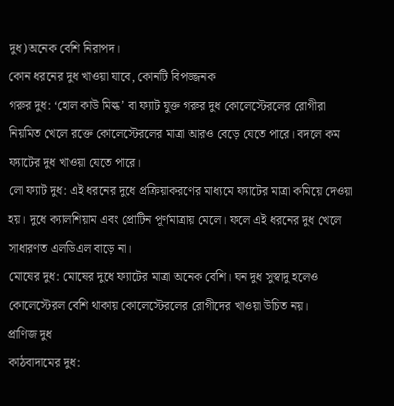দুধ)অনেক বেশি নিরাপদ।
কোন ধরনের দুধ খাওয়া যাবে, কোনটি বিপজ্জনক
গরুর দুধ: ‘হোল কাউ মিল্ক’ বা ফ্যাট যুক্ত গরুর দুধ কোলেস্টেরলের রোগীরা নিয়মিত খেলে রক্তে কোলেস্টেরলের মাত্রা আরও বেড়ে যেতে পারে। বদলে কম ফ্যাটের দুধ খাওয়া যেতে পারে।
লো ফ্যাট দুধ: এই ধরনের দুধে প্রক্রিয়াকরণের মাধ্যমে ফ্যাটের মাত্রা কমিয়ে দেওয়া হয়। দুধে ক্যালশিয়াম এবং প্রোটিন পূর্ণমাত্রায় মেলে। ফলে এই ধরনের দুধ খেলে সাধারণত এলডিএল বাড়ে না।
মোষের দুধ: মোষের দুধে ফ্যাটের মাত্রা অনেক বেশি। ঘন দুধ সুস্বাদু হলেও কোলেস্টেরল বেশি থাকায় কোলেস্টেরলের রোগীদের খাওয়া উচিত নয়।
প্রাণিজ দুধ
কাঠবাদামের দুধ: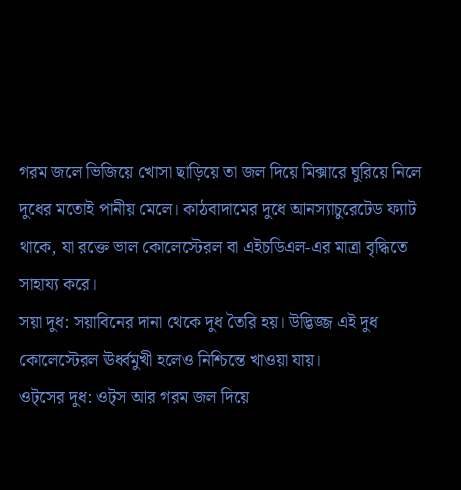গরম জলে ভিজিয়ে খোসা ছাড়িয়ে তা জল দিয়ে মিক্সারে ঘুরিয়ে নিলে দুধের মতোই পানীয় মেলে। কাঠবাদামের দুধে আনস্যাচুরেটেড ফ্যাট থাকে, যা রক্তে ভাল কোলেস্টেরল বা এইচডিএল-এর মাত্রা বৃদ্ধিতে সাহায্য করে।
সয়া দুধ: সয়াবিনের দানা থেকে দুধ তৈরি হয়। উদ্ভিজ্জ এই দুধ কোলেস্টেরল ঊর্ধ্বমুখী হলেও নিশ্চিন্তে খাওয়া যায়।
ওট্সের দুধ: ওট্স আর গরম জল দিয়ে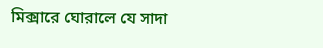মিক্সারে ঘোরালে যে সাদা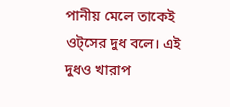পানীয় মেলে তাকেই ওট্সের দুধ বলে। এই দুধও খারাপ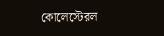কোলেস্টেরল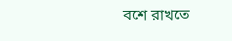বশে রাখতে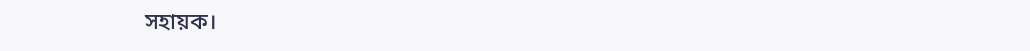সহায়ক।